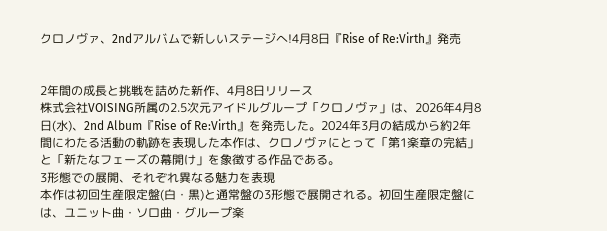クロノヴァ、2ndアルバムで新しいステージへ!4月8日『Rise of Re:Virth』発売


2年間の成長と挑戦を詰めた新作、4月8日リリース
株式会社VOISING所属の2.5次元アイドルグループ「クロノヴァ」は、2026年4月8日(水)、2nd Album『Rise of Re:Virth』を発売した。2024年3月の結成から約2年間にわたる活動の軌跡を表現した本作は、クロノヴァにとって「第1楽章の完結」と「新たなフェーズの幕開け」を象徴する作品である。
3形態での展開、それぞれ異なる魅力を表現
本作は初回生産限定盤(白・黒)と通常盤の3形態で展開される。初回生産限定盤には、ユニット曲・ソロ曲・グループ楽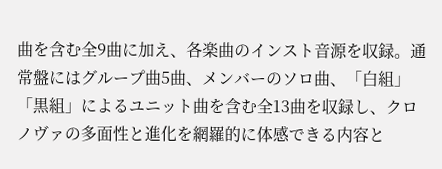曲を含む全9曲に加え、各楽曲のインスト音源を収録。通常盤にはグループ曲5曲、メンバーのソロ曲、「白組」「黒組」によるユニット曲を含む全13曲を収録し、クロノヴァの多面性と進化を網羅的に体感できる内容と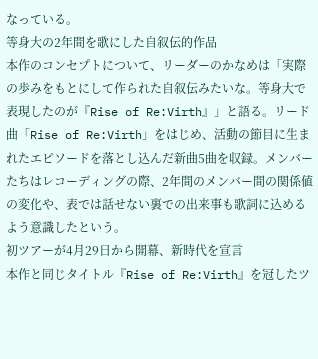なっている。
等身大の2年間を歌にした自叙伝的作品
本作のコンセプトについて、リーダーのかなめは「実際の歩みをもとにして作られた自叙伝みたいな。等身大で表現したのが『Rise of Re:Virth』」と語る。リード曲「Rise of Re:Virth」をはじめ、活動の節目に生まれたエピソードを落とし込んだ新曲5曲を収録。メンバーたちはレコーディングの際、2年間のメンバー間の関係値の変化や、表では話せない裏での出来事も歌詞に込めるよう意識したという。
初ツアーが4月29日から開幕、新時代を宣言
本作と同じタイトル『Rise of Re:Virth』を冠したツ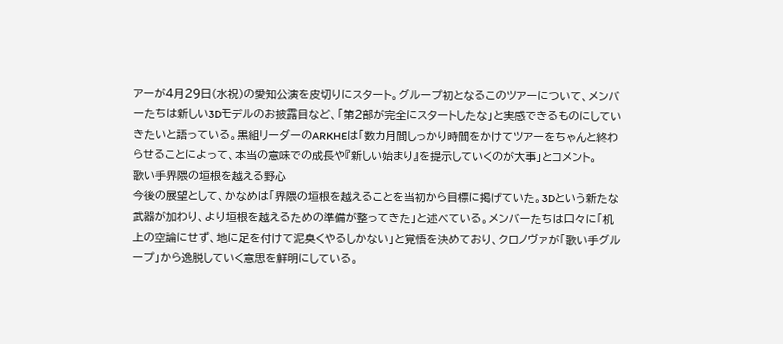アーが4月29日(水祝)の愛知公演を皮切りにスタート。グループ初となるこのツアーについて、メンバーたちは新しい3Dモデルのお披露目など、「第2部が完全にスタートしたな」と実感できるものにしていきたいと語っている。黒組リーダーのARKHEは「数カ月間しっかり時間をかけてツアーをちゃんと終わらせることによって、本当の意味での成長や『新しい始まり』を提示していくのが大事」とコメント。
歌い手界隈の垣根を越える野心
今後の展望として、かなめは「界隈の垣根を越えることを当初から目標に掲げていた。3Dという新たな武器が加わり、より垣根を越えるための準備が整ってきた」と述べている。メンバーたちは口々に「机上の空論にせず、地に足を付けて泥臭くやるしかない」と覚悟を決めており、クロノヴァが「歌い手グループ」から逸脱していく意思を鮮明にしている。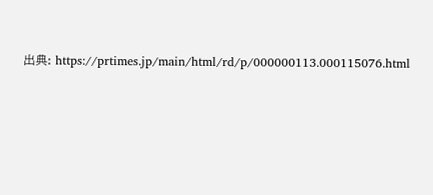出典: https://prtimes.jp/main/html/rd/p/000000113.000115076.html